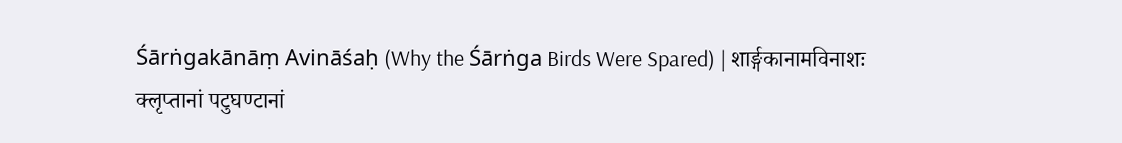Śārṅgakānāṃ Avināśaḥ (Why the Śārṅga Birds Were Spared) | शार्ङ्गकानामविनाशः
क्लृप्तानां पटुघण्टानां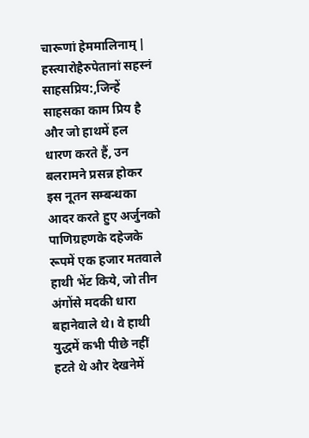चारूणां हेममालिनाम् | हस्त्यारोहैरुपेतानां सहस्नं साहसप्रिय:,जिन्हें साहसका काम प्रिय है और जो हाथमें हल धारण करते हैं, उन बलरामने प्रसन्न होकर इस नूतन सम्बन्धका आदर करते हुए अर्जुनको पाणिग्रहणके दहेजके रूपमें एक हजार मतवाले हाथी भेंट किये, जो तीन अंगोंसे मदकी धारा बहानेवाले थे। वे हाथी युद्धमें कभी पीछे नहीं हटते थे और देखनेमें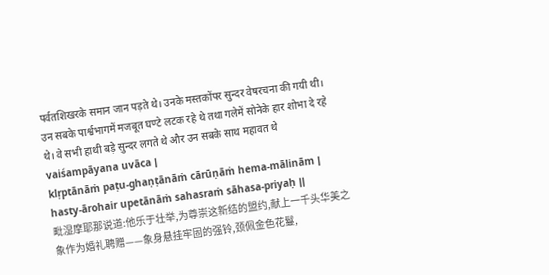पर्वतशिखरके समान जान पड़ते थे। उनके मस्तकोंपर सुन्दर वेषरचना की गयी थी। उन सबके पार्श्वभागमें मजबूत घण्टे लटक रहे थे तथा गलेमें सोनेके हार शोभा दे रहे थे। वे सभी हाथी बड़े सुन्दर लगते थे और उन सबके साथ महावत थे
vaiśampāyana uvāca |
klṛptānāṁ paṭu-ghaṇṭānāṁ cārūṇāṁ hema-mālinām |
hasty-ārohair upetānāṁ sahasraṁ sāhasa-priyaḥ ||
毗湿摩耶那说道:他乐于壮举,为尊崇这新结的盟约,献上一千头华美之象作为婚礼聘赠——象身悬挂牢固的强铃,颈佩金色花鬘,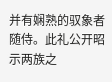并有娴熟的驭象者随侍。此礼公开昭示两族之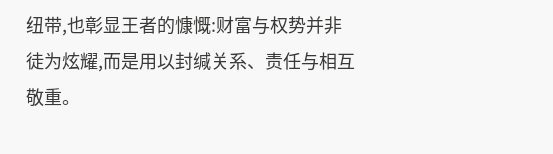纽带,也彰显王者的慷慨:财富与权势并非徒为炫耀,而是用以封缄关系、责任与相互敬重。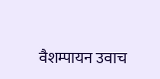वैशम्पायन उवाच